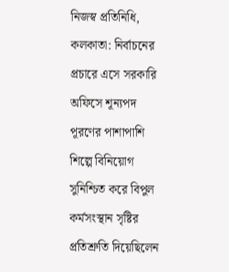নিজস্ব প্রতিনিধি, কলকাতা: নির্বাচনের প্রচারে এসে সরকারি অফিসে শূন্যপদ পূরণের পাশাপাশি শিল্পে বিনিয়োগ সুনিশ্চিত করে বিপুল কর্মসংস্থান সৃষ্টির প্রতিশ্রুতি দিয়েছিলেন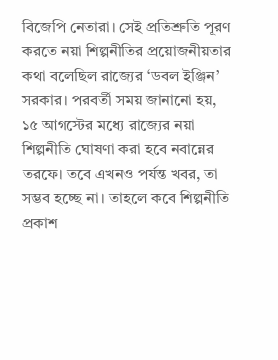বিজেপি নেতারা। সেই প্রতিশ্রুতি পূরণ করতে নয়া শিল্পনীতির প্রয়োজনীয়তার কথা বলেছিল রাজ্যের ‘ডবল ইঞ্জিন’ সরকার। পরবর্তী সময় জানানো হয়, ১৫ আগস্টের মধ্যে রাজ্যের নয়া শিল্পনীতি ঘোষণা করা হবে নবান্নের তরফে। তবে এখনও পর্যন্ত খবর, তা সম্ভব হচ্ছে না। তাহলে কবে শিল্পনীতি প্রকাশ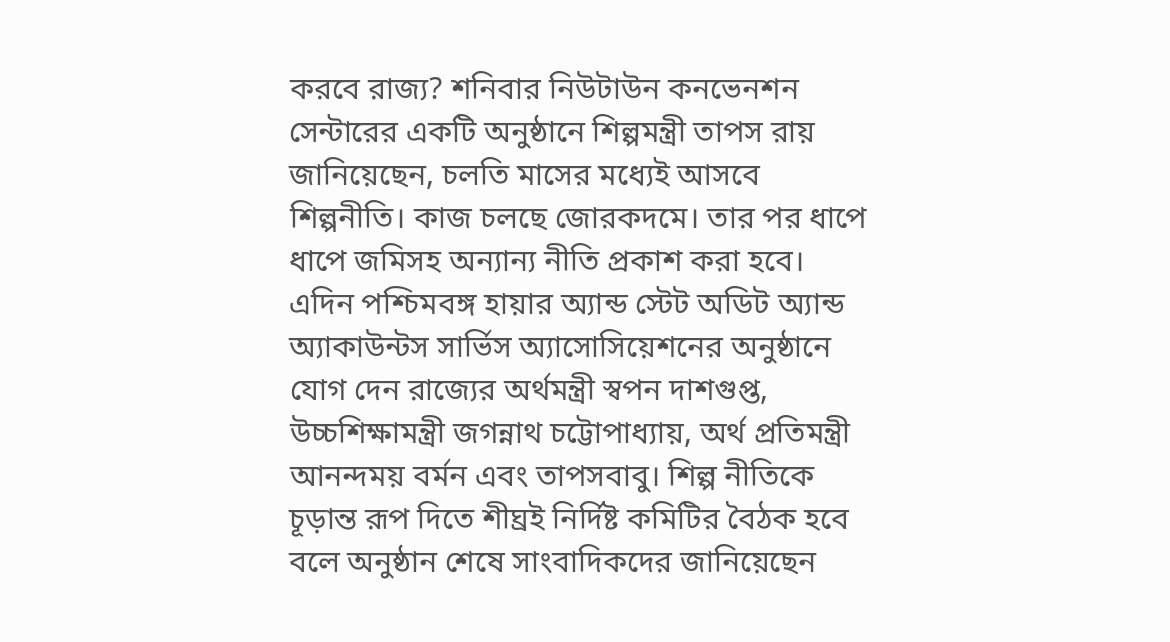করবে রাজ্য? শনিবার নিউটাউন কনভেনশন সেন্টারের একটি অনুষ্ঠানে শিল্পমন্ত্রী তাপস রায় জানিয়েছেন, চলতি মাসের মধ্যেই আসবে শিল্পনীতি। কাজ চলছে জোরকদমে। তার পর ধাপে ধাপে জমিসহ অন্যান্য নীতি প্রকাশ করা হবে।
এদিন পশ্চিমবঙ্গ হায়ার অ্যান্ড স্টেট অডিট অ্যান্ড অ্যাকাউন্টস সার্ভিস অ্যাসোসিয়েশনের অনুষ্ঠানে যোগ দেন রাজ্যের অর্থমন্ত্রী স্বপন দাশগুপ্ত, উচ্চশিক্ষামন্ত্রী জগন্নাথ চট্টোপাধ্যায়, অর্থ প্রতিমন্ত্রী আনন্দময় বর্মন এবং তাপসবাবু। শিল্প নীতিকে চূড়ান্ত রূপ দিতে শীঘ্রই নির্দিষ্ট কমিটির বৈঠক হবে বলে অনুষ্ঠান শেষে সাংবাদিকদের জানিয়েছেন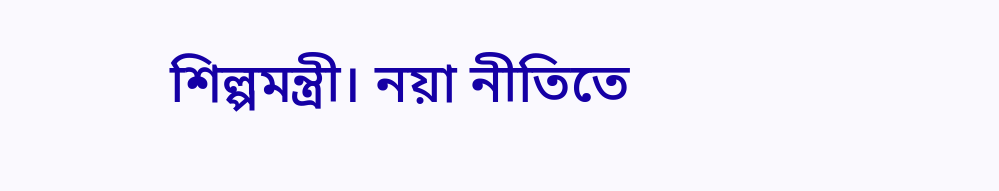শিল্পমন্ত্রী। নয়া নীতিতে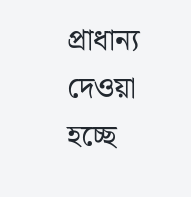প্রাধান্য দেওয়া হচ্ছে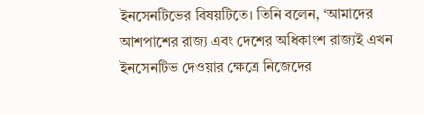ইনসেনটিভের বিষয়টিতে। তিনি বলেন, ‘আমাদের আশপাশের রাজ্য এবং দেশের অধিকাংশ রাজ্যই এখন ইনসেনটিভ দেওয়ার ক্ষেত্রে নিজেদের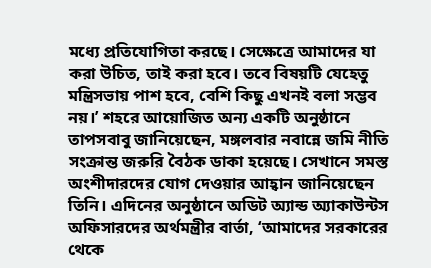মধ্যে প্রতিযোগিতা করছে। সেক্ষেত্রে আমাদের যা করা উচিত, তাই করা হবে। তবে বিষয়টি যেহেতু মন্ত্রিসভায় পাশ হবে, বেশি কিছু এখনই বলা সম্ভব নয়।’ শহরে আয়োজিত অন্য একটি অনুষ্ঠানে তাপসবাবু জানিয়েছেন, মঙ্গলবার নবান্নে জমি নীতি সংক্রান্ত জরুরি বৈঠক ডাকা হয়েছে। সেখানে সমস্ত অংশীদারদের যোগ দেওয়ার আহ্বান জানিয়েছেন তিনি। এদিনের অনুষ্ঠানে অডিট অ্যান্ড অ্যাকাউন্টস অফিসারদের অর্থমন্ত্রীর বার্তা, ‘আমাদের সরকারের থেকে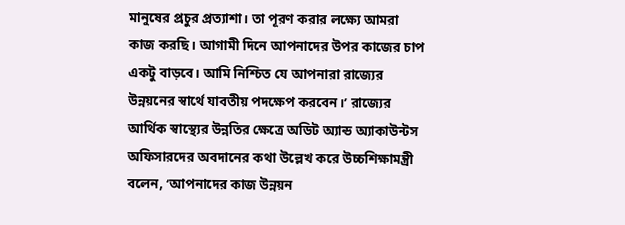মানুষের প্রচুর প্রত্যাশা। তা পূরণ করার লক্ষ্যে আমরা কাজ করছি। আগামী দিনে আপনাদের উপর কাজের চাপ একটু বাড়বে। আমি নিশ্চিত যে আপনারা রাজ্যের উন্নয়নের স্বার্থে যাবতীয় পদক্ষেপ করবেন।’ রাজ্যের আর্থিক স্বাস্থ্যের উন্নতির ক্ষেত্রে অডিট অ্যান্ড অ্যাকাউন্টস অফিসারদের অবদানের কথা উল্লেখ করে উচ্চশিক্ষামন্ত্রী বলেন, ‘আপনাদের কাজ উন্নয়ন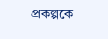প্রকল্পকে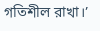গতিশীল রাখা।’